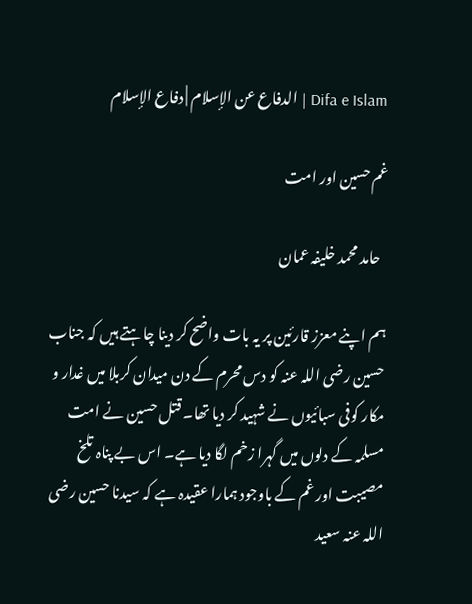Difa e Islam | الدفاع عن الإسلام | دفاع الإسلام

غم حسین اور امت

  حامد محمد خلیفہ عمان

ہم اپنے معزز قارئین پر یہ بات واضح کر دینا چاہتے ہیں کہ جناب حسین رضی اللہ عنہ کو دس محرم کے دن میدان کربلا میں غدار و مکار کوفی سبائیوں نے شہید کر دیا تھا۔ قتل حسین نے امت مسلمہ کے دلوں میں گہرا زخم لگا دیا ہے۔ اس بے پناہ تلخ مصیبت اور غم کے باوجود ہمارا عقیدہ ہے کہ سیدنا حسین رضی اللہ عنہ سعید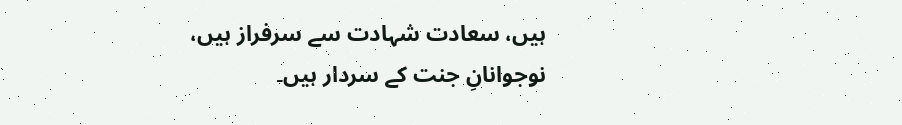ہیں، سعادت شہادت سے سرفراز ہیں، نوجوانانِ جنت کے سردار ہیں۔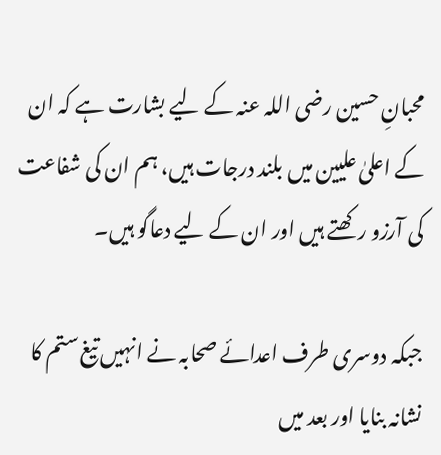محبانِ حسین رضی اللہ عنہ کے لیے بشارت ہے کہ ان کے اعلیٰ علیین میں بلند درجات ہیں، ہم ان کی شفاعت کی آرزو رکھتے ہیں اور ان کے لیے دعاگو ہیں۔

جبکہ دوسری طرف اعدائے صحابہ نے انہیں تیغ ستم کا نشانہ بنایا اور بعد میں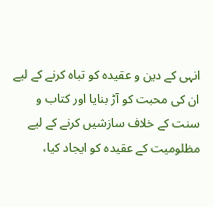انہی کے دین و عقیدہ کو تباہ کرنے کے لیے ان کی محبت کو آڑ بنایا اور کتاب و سنت کے خلاف سازشیں کرنے کے لیے مظلومیت کے عقیدہ کو ایجاد کیا،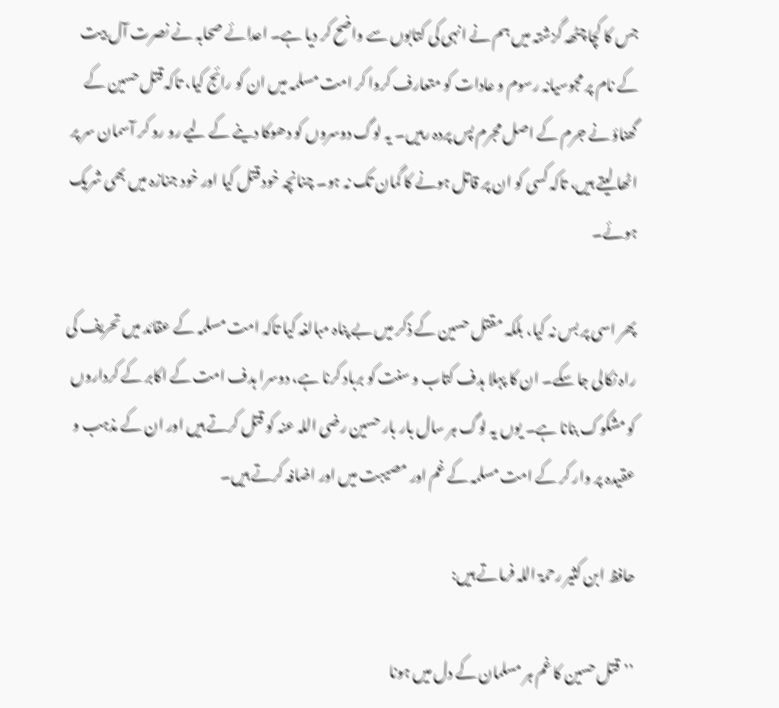جس کا کچا چٹھہ گزشتہ میں ہم نے انہی کی کتابوں سے واضح کر دیا ہے۔ اعدائے صحابہ نے نصرت آل بیت کے نام پر مجوسیانہ رسوم و عادات کو متعارف کروا کر امت مسلمہ میں ان کو رائج کیا، تاکہ قتل حسین کے گھناؤ نے جرم کے اصل مجرم پس پردہ رہیں۔ یہ لوگ دوسروں کو دھوکا دینے کے لیے رو رو کر آسمان سر پر اٹھا لیتے ہیں، تاکہ کسی کو ان پر قاتل ہونے کا گمان تک نہ ہو۔ چنانچہ خود قتل کیا اور خود جنازہ میں بھی شریک ہوئے۔

پھر اسی پر بس نہ کیا، بلکہ مقتل حسین کے ذکر میں بے پناہ مبالغہ کیا تاکہ امت مسلمہ کے عقائد میں تحریف کی راہ نکالی جا سکے۔ ان کا پہلا ہدف کتاب و سنت کو برباد کرنا ہے، دوسرا ہدف امت کے اکابر کے کرداروں کو مشکوک بنانا ہے۔ یوں یہ لوگ ہر سال بار بار حسین رضی اللہ عنہ کو قتل کرتے ہیں اور ان کے مذہب و عقیدہ پر وار کر کے امت مسلمہ کے غم اور مصیبت میں اور اضافہ کرتے ہیں۔

حافظ ابن کثیر رحمۃ اللہ فرماتے ہیں:

’’قتل حسین کا غم ہر مسلمان کے دل میں ہونا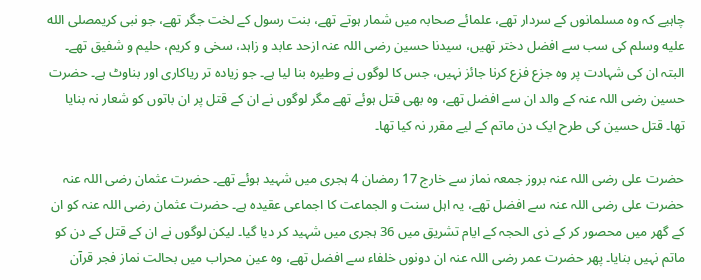چاہیے کہ وہ مسلمانوں کے سردار تھے، علمائے صحابہ میں شمار ہوتے تھے، بنت رسول کے لخت جگر تھے، جو نبی کریمصلى الله عليه وسلم کی سب سے افضل دختر تھیں، سیدنا حسین رضی اللہ عنہ ازحد عابد و زاہد، سخی و کریم، حلیم و شفیق تھے۔ البتہ ان کی شہادت پر وہ جزع فزع کرنا جائز نہیں، جس کا لوگوں نے وطیرہ بنا لیا ہے۔ جو زیادہ تر ریاکاری اور بناوٹ ہے۔ حضرت حسین رضی اللہ عنہ کے والد ان سے افضل تھے، وہ بھی قتل ہوئے تھے مگر لوگوں نے ان کے قتل پر ان باتوں کو شعار نہ بنایا تھا۔ قتل حسین کی طرح ایک دن ماتم کے لیے مقرر نہ کیا تھا۔

حضرت علی رضی اللہ عنہ بروز جمعہ نماز سے خارج 17 رمضان 4 ہجری میں شہید ہوئے تھے۔ حضرت عثمان رضی اللہ عنہ حضرت علی رضی اللہ عنہ سے افضل تھے، یہ اہل سنت و الجماعت کا اجماعی عقیدہ ہے۔ حضرت عثمان رضی اللہ عنہ کو ان کے گھر میں محصور کر کے ذی الحجہ کے ایام تشریق میں 36 ہجری میں شہید کر دیا گیا۔ لیکن لوگوں نے ان کے قتل کے دن کو ماتم نہیں بنایا۔ پھر حضرت عمر رضی اللہ عنہ ان دونوں خلفاء سے افضل تھے، وہ عین محراب میں بحالت نماز فجر قرآن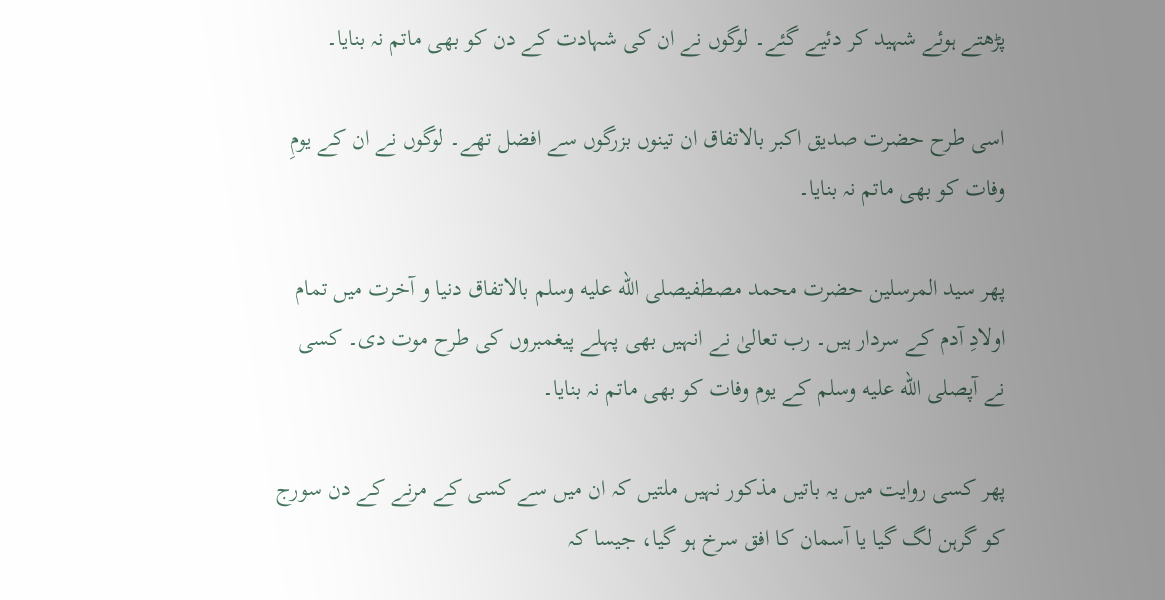پڑھتے ہوئے شہید کر دئیے گئے۔ لوگوں نے ان کی شہادت کے دن کو بھی ماتم نہ بنایا۔

اسی طرح حضرت صدیق اکبر بالاتفاق ان تینوں بزرگوں سے افضل تھے۔ لوگوں نے ان کے یومِ وفات کو بھی ماتم نہ بنایا۔

پھر سید المرسلین حضرت محمد مصطفیصلى الله عليه وسلم بالاتفاق دنیا و آخرت میں تمام اولادِ آدم کے سردار ہیں۔ رب تعالیٰ نے انہیں بھی پہلے پیغمبروں کی طرح موت دی۔ کسی نے آپصلى الله عليه وسلم کے یوم وفات کو بھی ماتم نہ بنایا۔

پھر کسی روایت میں یہ باتیں مذکور نہیں ملتیں کہ ان میں سے کسی کے مرنے کے دن سورج کو گرہن لگ گیا یا آسمان کا افق سرخ ہو گیا، جیسا کہ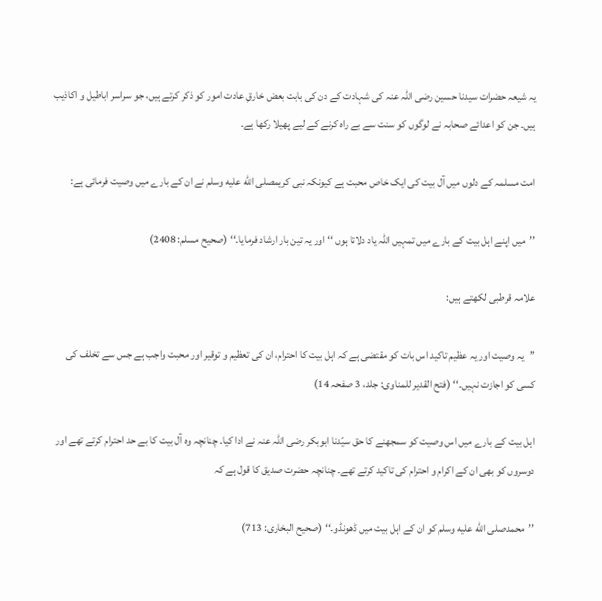یہ شیعہ حضرات سیدنا حسین رضی اللہ عنہ کی شہادت کے دن کی بابت بعض خارقِ عادت امور کو ذکر کرتے ہیں، جو سراسر اباطیل و اکاذیب ہیں۔ جن کو اعدائے صحابہ نے لوگوں کو سنت سے بے راہ کرنے کے لیے پھیلا رکھا ہے۔

امت مسلمہ کے دلوں میں آل بیت کی ایک خاص محبت ہے کیونکہ نبی کریمصلى الله عليه وسلم نے ان کے بارے میں وصیت فرمائی ہے:

’’میں اپنے اہل بیت کے بارے میں تمہیں اللہ یاد دلاتا ہوں ‘‘ اور یہ تین بار ارشاد فرمایا۔‘‘ (صحیح مسلم: 2408)

علامہ قرطبی لکھتے ہیں:

’’یہ وصیت اور یہ عظیم تاکید اس بات کو مقتضی ہے کہ اہل بیت کا احترام، ان کی تعظیم و توقیر اور محبت واجب ہے جس سے تخلف کی کسی کو اجازت نہیں۔‘‘ (فتح القدیر للمناوی: جلد، 3 صفحہ 14)

اہل بیت کے بارے میں اس وصیت کو سمجھنے کا حق سیّدنا ابوبکر رضی اللہ عنہ نے ادا کیا۔ چنانچہ وہ آل بیت کا بے حد احترام کرتے تھے اور دوسروں کو بھی ان کے اکرام و احترام کی تاکید کرتے تھے۔ چنانچہ حضرت صدیق کا قول ہے کہ

’’محمدصلى الله عليه وسلم کو ان کے اہل بیت میں ڈھونڈو۔‘‘ (صحیح البخاری: 713)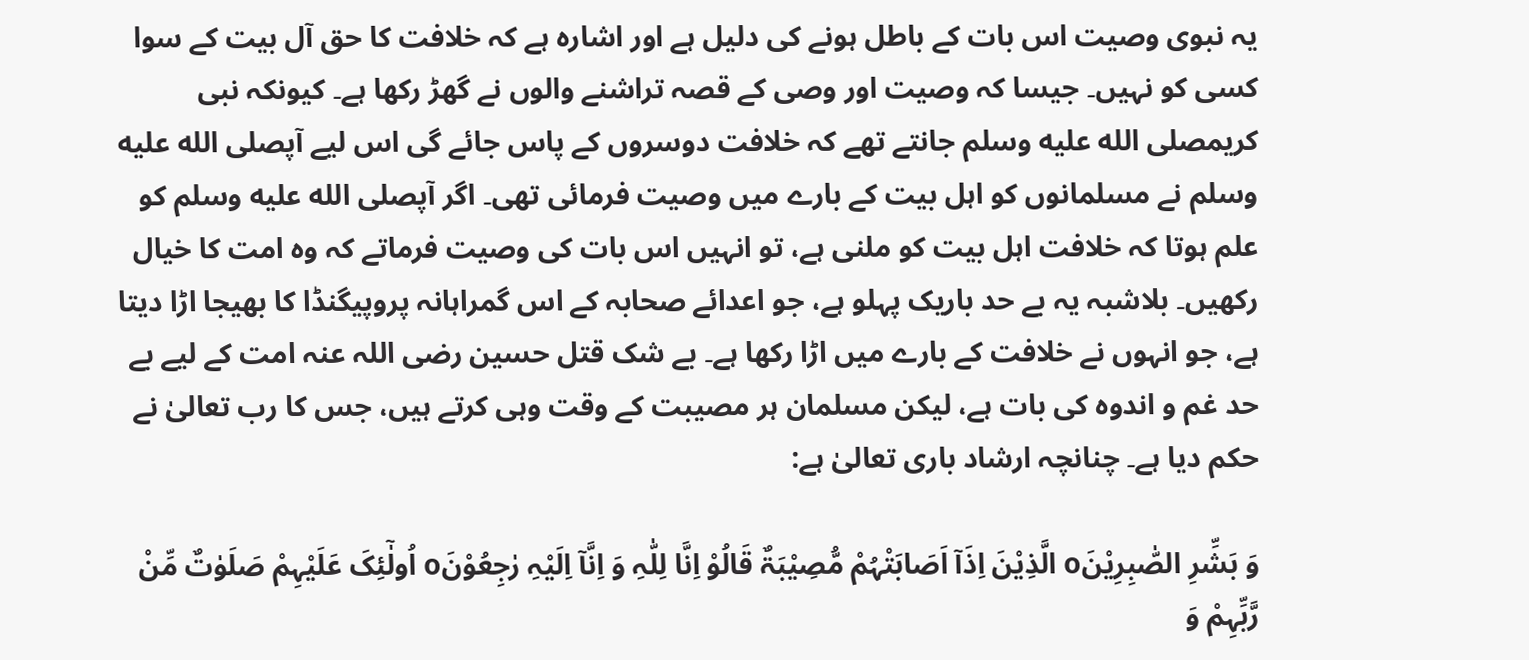یہ نبوی وصیت اس بات کے باطل ہونے کی دلیل ہے اور اشارہ ہے کہ خلافت کا حق آل بیت کے سوا کسی کو نہیں۔ جیسا کہ وصیت اور وصی کے قصہ تراشنے والوں نے گھڑ رکھا ہے۔ کیونکہ نبی کریمصلى الله عليه وسلم جانتے تھے کہ خلافت دوسروں کے پاس جائے گی اس لیے آپصلى الله عليه وسلم نے مسلمانوں کو اہل بیت کے بارے میں وصیت فرمائی تھی۔ اگر آپصلى الله عليه وسلم کو علم ہوتا کہ خلافت اہل بیت کو ملنی ہے، تو انہیں اس بات کی وصیت فرماتے کہ وہ امت کا خیال رکھیں۔ بلاشبہ یہ بے حد باریک پہلو ہے، جو اعدائے صحابہ کے اس گمراہانہ پروپیگنڈا کا بھیجا اڑا دیتا ہے، جو انہوں نے خلافت کے بارے میں اڑا رکھا ہے۔ بے شک قتل حسین رضی اللہ عنہ امت کے لیے بے حد غم و اندوہ کی بات ہے، لیکن مسلمان ہر مصیبت کے وقت وہی کرتے ہیں، جس کا رب تعالیٰ نے حکم دیا ہے۔ چنانچہ ارشاد باری تعالیٰ ہے:

وَ بَشِّرِ الصّٰبِرِیْنَo الَّذِیْنَ اِذَآ اَصَابَتْہُمْ مُّصِیْبَۃٌ قَالُوْ اِنَّا لِلّٰہِ وَ اِنَّآ اِلَیْہِ رٰجِعُوْنَo اُولٰٓئِکَ عَلَیْہِمْ صَلَوٰتٌ مِّنْ رَّبِّہِمْ وَ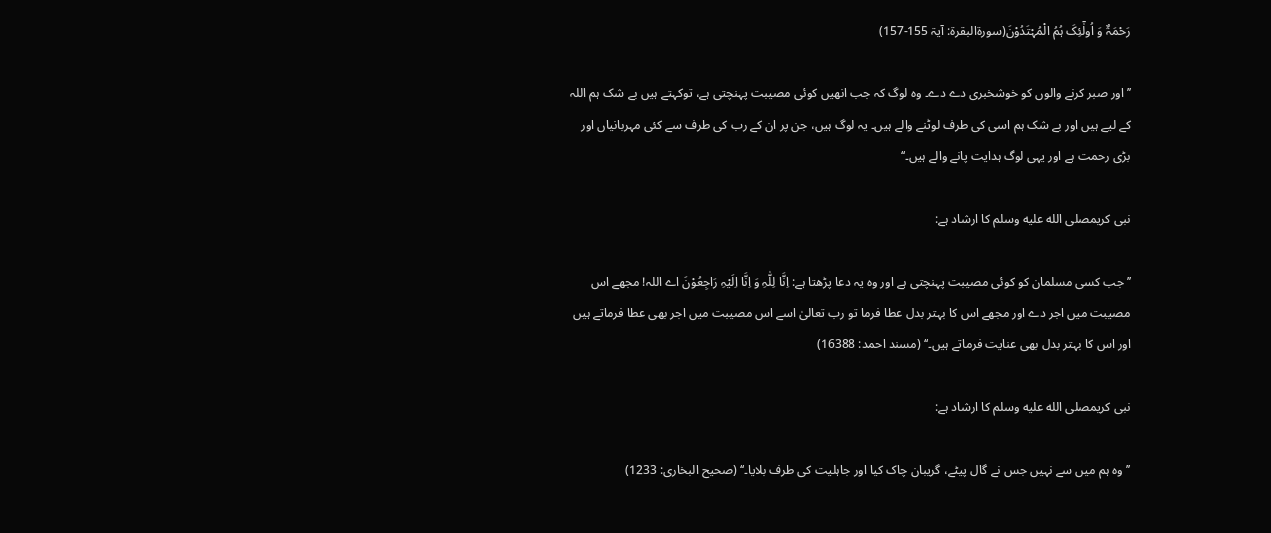رَحْمَۃٌ وَ اُولٰٓئِکَ ہُمُ الْمُہْتَدُوْنَ(سورۃالبقرۃ: آیۃ 155-157)

’’اور صبر کرنے والوں کو خوشخبری دے دے۔ وہ لوگ کہ جب انھیں کوئی مصیبت پہنچتی ہے، توکہتے ہیں بے شک ہم اللہ کے لیے ہیں اور بے شک ہم اسی کی طرف لوٹنے والے ہیں۔ یہ لوگ ہیں، جن پر ان کے رب کی طرف سے کئی مہربانیاں اور بڑی رحمت ہے اور یہی لوگ ہدایت پانے والے ہیں۔‘‘

نبی کریمصلى الله عليه وسلم کا ارشاد ہے:

’’جب کسی مسلمان کو کوئی مصیبت پہنچتی ہے اور وہ یہ دعا پڑھتا ہے: اِنَّا لِلّٰہِ وَ اِنَّا اِلَیْہِ رَاجِعُوْنَ اے اللہ! مجھے اس مصیبت میں اجر دے اور مجھے اس کا بہتر بدل عطا فرما تو رب تعالیٰ اسے اس مصیبت میں اجر بھی عطا فرماتے ہیں اور اس کا بہتر بدل بھی عنایت فرماتے ہیں۔‘‘ (مسند احمد: 16388)

نبی کریمصلى الله عليه وسلم کا ارشاد ہے:

’’وہ ہم میں سے نہیں جس نے گال پیٹے، گریبان چاک کیا اور جاہلیت کی طرف بلایا۔‘‘ (صحیح البخاری: 1233)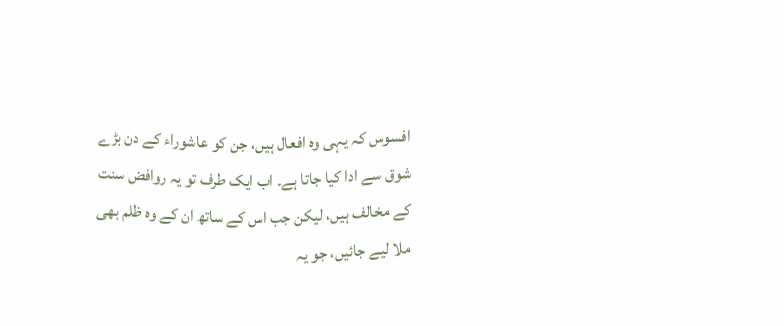افسوس کہ یہی وہ افعال ہیں، جن کو عاشوراء کے دن بڑے شوق سے ادا کیا جاتا ہے۔ اب ایک طرف تو یہ روافض سنت کے مخالف ہیں، لیکن جب اس کے ساتھ ان کے وہ ظلم بھی ملا لیے جائیں، جو یہ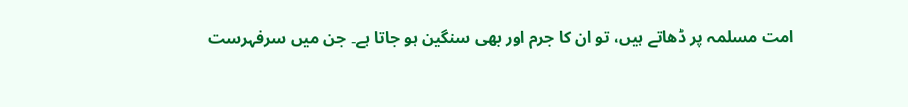امت مسلمہ پر ڈھاتے ہیں، تو ان کا جرم اور بھی سنگین ہو جاتا ہے۔ جن میں سرفہرست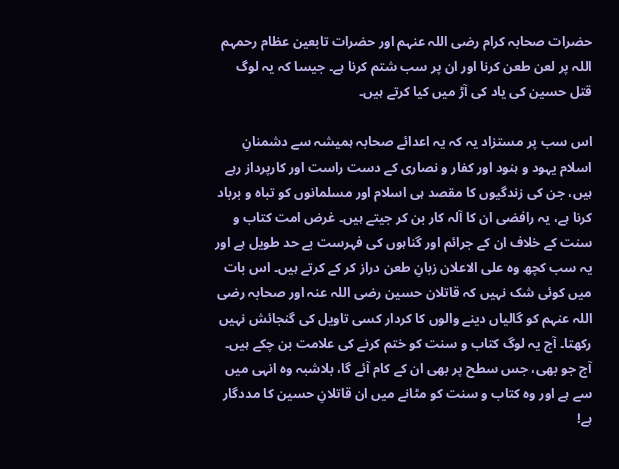حضرات صحابہ کرام رضی اللہ عنہم اور حضرات تابعین عظام رحمہم اللہ پر لعن طعن کرنا اور ان پر سب شتم کرنا ہے۔ جیسا کہ یہ لوگ قتل حسین کی یاد کی آڑ میں کیا کرتے ہیں۔

اس سب پر مستزاد یہ کہ یہ اعدائے صحابہ ہمیشہ سے دشمنانِ اسلام یہود و ہنود اور کفار و نصاری کے دست راست اور کارپرداز رہے ہیں، جن کی زندگیوں کا مقصد ہی اسلام اور مسلمانوں کو تباہ و برباد کرنا ہے، یہ رافضی ان کا آلہ کار بن کر جیتے ہیں۔ غرض امت کتاب و سنت کے خلاف ان کے جرائم اور گناہوں کی فہرست بے حد طویل ہے اور یہ سب کچھ وہ علی الاعلان زبانِ طعن دراز کر کے کرتے ہیں۔ اس بات میں کوئی شک نہیں کہ قاتلان حسین رضی اللہ عنہ اور صحابہ رضی اللہ عنہم کو گالیاں دینے والوں کا کردار کسی تاویل کی گنجائش نہیں رکھتا۔ آج یہ لوگ کتاب و سنت کو ختم کرنے کی علامت بن چکے ہیں۔ آج جو بھی، جس سطح پر بھی ان کے کام آئے گا، بلاشبہ وہ انہی میں سے ہے اور وہ کتاب و سنت کو مٹانے میں ان قاتلانِ حسین کا مددگار ہے!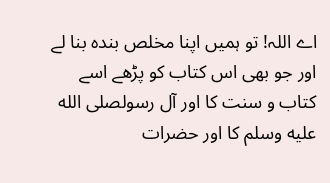اے اللہ! تو ہمیں اپنا مخلص بندہ بنا لے اور جو بھی اس کتاب کو پڑھے اسے کتاب و سنت کا اور آل رسولصلى الله عليه وسلم کا اور حضرات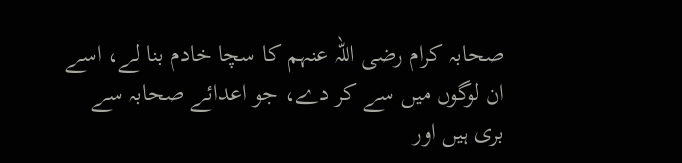صحابہ کرام رضی اللہ عنہم کا سچا خادم بنا لے، اسے ان لوگوں میں سے کر دے، جو اعدائے صحابہ سے بری ہیں اور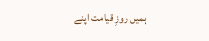ہمیں روزِ قیامت اپنے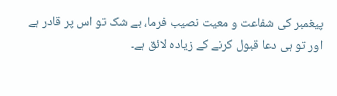پیغمبر کی شفاعت و معیت نصیب فرما، بے شک تو اس پر قادر ہے اور تو ہی دعا قبول کرنے کے زیادہ لائق ہے۔